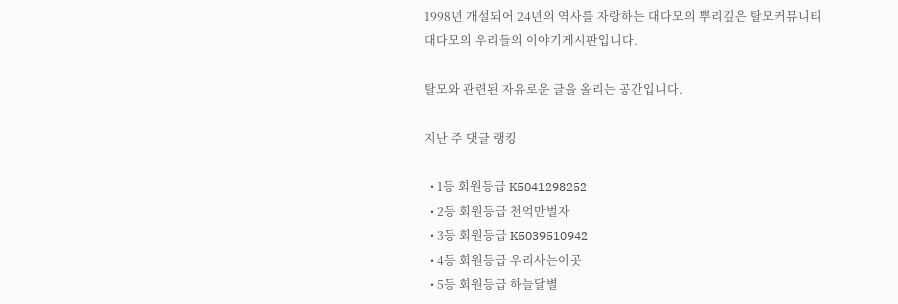1998년 개설되어 24년의 역사를 자랑하는 대다모의 뿌리깊은 탈모커뮤니티 대다모의 우리들의 이야기게시판입니다.

탈모와 관련된 자유로운 글을 올리는 공간입니다.

지난 주 댓글 랭킹

  • 1등 회원등급 K5041298252
  • 2등 회원등급 천억만벌자
  • 3등 회원등급 K5039510942
  • 4등 회원등급 우리사는이곳
  • 5등 회원등급 하늘달별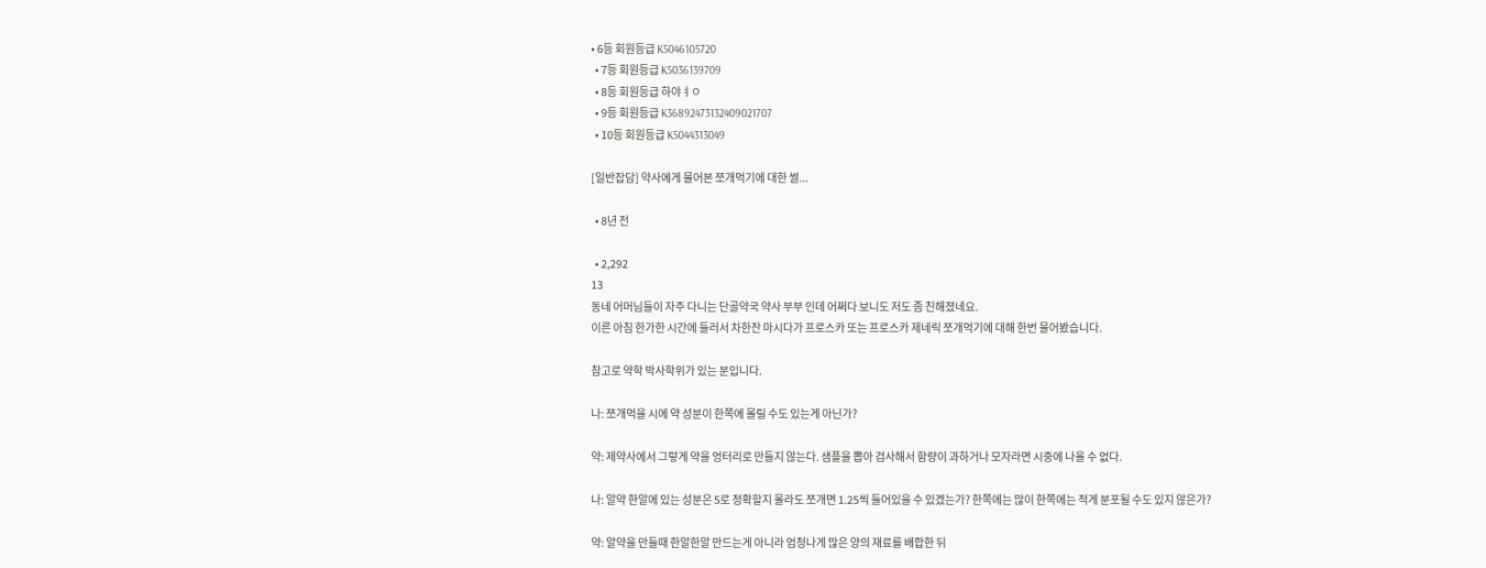• 6등 회원등급 K5046105720
  • 7등 회원등급 K5036139709
  • 8등 회원등급 하야ㅕㅇ
  • 9등 회원등급 K36892473132409021707
  • 10등 회원등급 K5044313049

[일반잡담] 약사에게 물어본 쪼개먹기에 대한 썰...

  • 8년 전

  • 2,292
13
동네 어머님들이 자주 다니는 단골약국 약사 부부 인데 어쩌다 보니도 저도 좀 친해졌네요.
이른 아침 한가한 시간에 들러서 차한잔 마시다가 프로스카 또는 프로스카 제네릭 쪼개먹기에 대해 한번 물어봤습니다.

참고로 약학 박사학위가 있는 분입니다.

나: 쪼개먹을 시에 약 성분이 한쪽에 몰릴 수도 있는게 아닌가?

약: 제약사에서 그렇게 약을 엉터리로 만들지 않는다. 샘플을 뽑아 검사해서 함량이 과하거나 모자라면 시중에 나올 수 없다.

나: 알약 한알에 있는 성분은 5로 정확할지 몰라도 쪼개면 1.25씩 들어있을 수 있겠는가? 한쪽에는 많이 한쪽에는 적게 분포될 수도 있지 않은가?

약: 알약을 만들때 한알한알 만드는게 아니라 엄청나게 많은 양의 재료를 배합한 뒤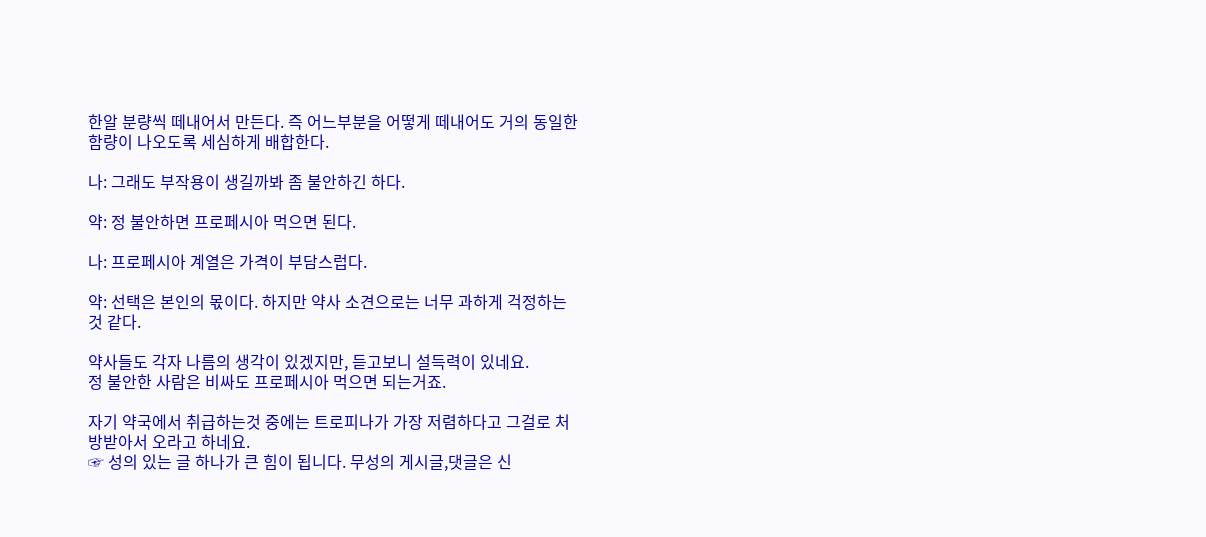한알 분량씩 떼내어서 만든다. 즉 어느부분을 어떻게 떼내어도 거의 동일한 함량이 나오도록 세심하게 배합한다.

나: 그래도 부작용이 생길까봐 좀 불안하긴 하다.

약: 정 불안하면 프로페시아 먹으면 된다.

나: 프로페시아 계열은 가격이 부담스럽다.

약: 선택은 본인의 몫이다. 하지만 약사 소견으로는 너무 과하게 걱정하는것 같다.

약사들도 각자 나름의 생각이 있겠지만, 듣고보니 설득력이 있네요.
정 불안한 사람은 비싸도 프로페시아 먹으면 되는거죠.

자기 약국에서 취급하는것 중에는 트로피나가 가장 저렴하다고 그걸로 처방받아서 오라고 하네요.
☞ 성의 있는 글 하나가 큰 힘이 됩니다. 무성의 게시글,댓글은 신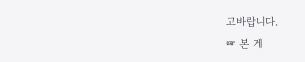고바랍니다.
☞ 본 게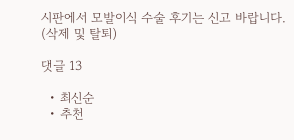시판에서 모발이식 수술 후기는 신고 바랍니다. (삭제 및 탈퇴)

댓글 13

  • 최신순
  • 추천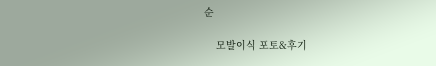순

    모발이식 포토&후기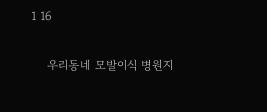1 16

    우리동네 모발이식 병원지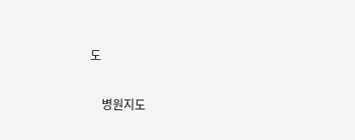도

    병원지도